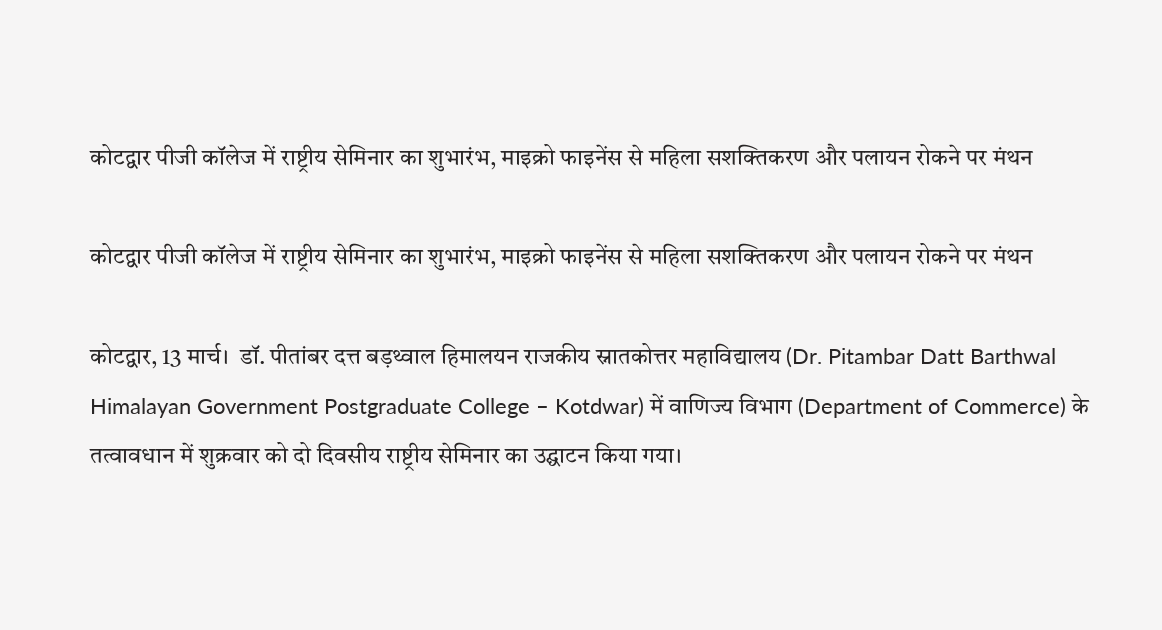कोटद्वार पीजी कॉलेज में राष्ट्रीय सेमिनार का शुभारंभ, माइक्रो फाइनेंस से महिला सशक्तिकरण और पलायन रोकने पर मंथन

कोटद्वार पीजी कॉलेज में राष्ट्रीय सेमिनार का शुभारंभ, माइक्रो फाइनेंस से महिला सशक्तिकरण और पलायन रोकने पर मंथन

कोटद्वार, 13 मार्च।  डॉ. पीतांबर दत्त बड़थ्वाल हिमालयन राजकीय स्नातकोत्तर महाविद्यालय (Dr. Pitambar Datt Barthwal Himalayan Government Postgraduate College – Kotdwar) में वाणिज्य विभाग (Department of Commerce) के तत्वावधान में शुक्रवार को दो दिवसीय राष्ट्रीय सेमिनार का उद्घाटन किया गया।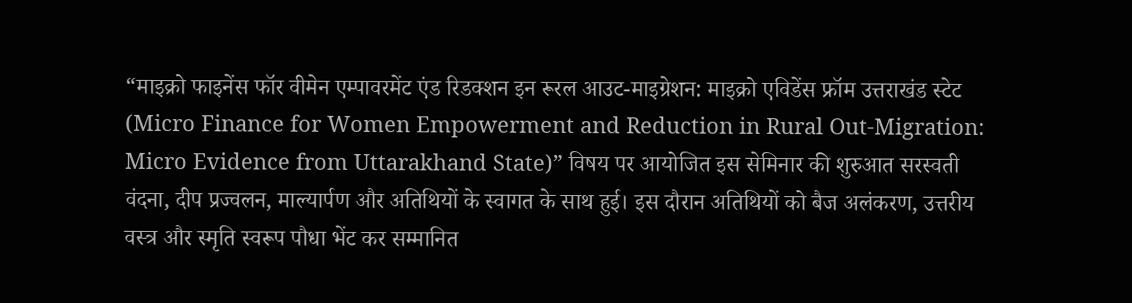“माइक्रो फाइनेंस फॉर वीमेन एम्पावरमेंट एंड रिडक्शन इन रूरल आउट-माइग्रेशन: माइक्रो एविडेंस फ्रॉम उत्तराखंड स्टेट (Micro Finance for Women Empowerment and Reduction in Rural Out-Migration: Micro Evidence from Uttarakhand State)” विषय पर आयोजित इस सेमिनार की शुरुआत सरस्वती वंदना, दीप प्रज्वलन, माल्यार्पण और अतिथियों के स्वागत के साथ हुई। इस दौरान अतिथियों को बैज अलंकरण, उत्तरीय वस्त्र और स्मृति स्वरूप पौधा भेंट कर सम्मानित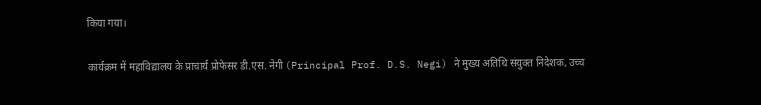किया गया।

कार्यक्रम में महाविद्यालय के प्राचार्य प्रोफेसर डी.एस. नेगी (Principal Prof. D.S. Negi) ने मुख्य अतिथि संयुक्त निदेशक, उच्च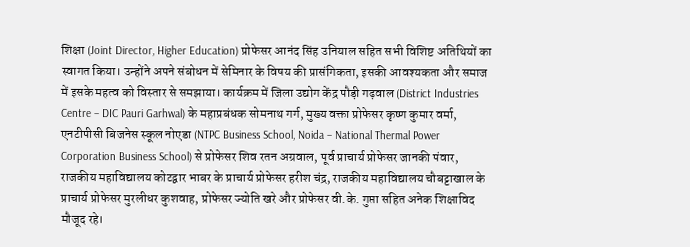शिक्षा (Joint Director, Higher Education) प्रोफेसर आनंद सिंह उनियाल सहित सभी विशिष्ट अतिथियों का स्वागत किया। उन्होंने अपने संबोधन में सेमिनार के विषय की प्रासंगिकता, इसकी आवश्यकता और समाज में इसके महत्व को विस्तार से समझाया। कार्यक्रम में जिला उद्योग केंद्र पौड़ी गढ़वाल (District Industries Centre – DIC Pauri Garhwal) के महाप्रबंधक सोमनाथ गर्ग, मुख्य वक्ता प्रोफेसर कृष्ण कुमार वर्मा, एनटीपीसी बिजनेस स्कूल नोएडा (NTPC Business School, Noida – National Thermal Power Corporation Business School) से प्रोफेसर शिव रतन अग्रवाल, पूर्व प्राचार्य प्रोफेसर जानकी पंवार, राजकीय महाविद्यालय कोटद्वार भाबर के प्राचार्य प्रोफेसर हरीश चंद्र, राजकीय महाविद्यालय चौबट्टाखाल के प्राचार्य प्रोफेसर मुरलीधर कुशवाह, प्रोफेसर ज्योति खरे और प्रोफेसर वी.के. गुप्ता सहित अनेक शिक्षाविद मौजूद रहे।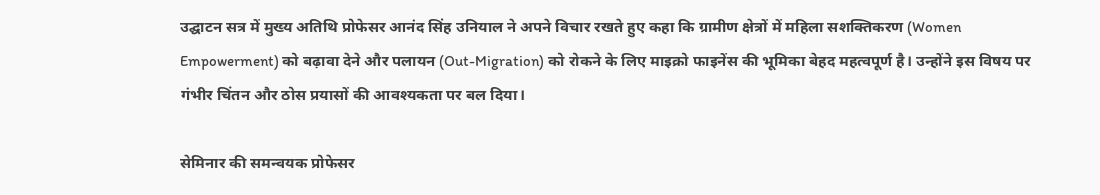उद्घाटन सत्र में मुख्य अतिथि प्रोफेसर आनंद सिंह उनियाल ने अपने विचार रखते हुए कहा कि ग्रामीण क्षेत्रों में महिला सशक्तिकरण (Women Empowerment) को बढ़ावा देने और पलायन (Out-Migration) को रोकने के लिए माइक्रो फाइनेंस की भूमिका बेहद महत्वपूर्ण है। उन्होंने इस विषय पर गंभीर चिंतन और ठोस प्रयासों की आवश्यकता पर बल दिया।

सेमिनार की समन्वयक प्रोफेसर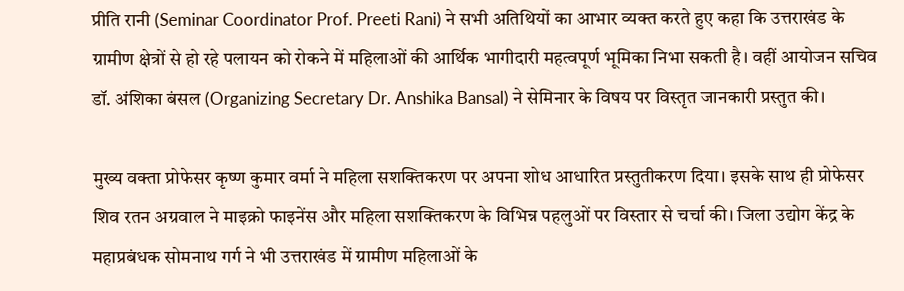प्रीति रानी (Seminar Coordinator Prof. Preeti Rani) ने सभी अतिथियों का आभार व्यक्त करते हुए कहा कि उत्तराखंड के ग्रामीण क्षेत्रों से हो रहे पलायन को रोकने में महिलाओं की आर्थिक भागीदारी महत्वपूर्ण भूमिका निभा सकती है। वहीं आयोजन सचिव डॉ. अंशिका बंसल (Organizing Secretary Dr. Anshika Bansal) ने सेमिनार के विषय पर विस्तृत जानकारी प्रस्तुत की।

मुख्य वक्ता प्रोफेसर कृष्ण कुमार वर्मा ने महिला सशक्तिकरण पर अपना शोध आधारित प्रस्तुतीकरण दिया। इसके साथ ही प्रोफेसर शिव रतन अग्रवाल ने माइक्रो फाइनेंस और महिला सशक्तिकरण के विभिन्न पहलुओं पर विस्तार से चर्चा की। जिला उद्योग केंद्र के महाप्रबंधक सोमनाथ गर्ग ने भी उत्तराखंड में ग्रामीण महिलाओं के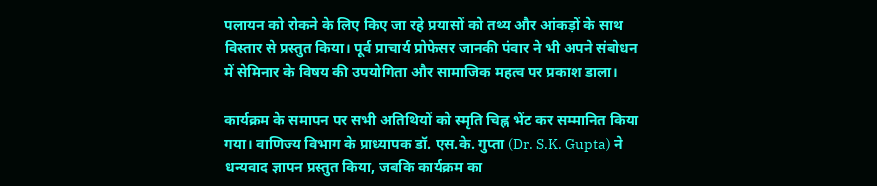पलायन को रोकने के लिए किए जा रहे प्रयासों को तथ्य और आंकड़ों के साथ विस्तार से प्रस्तुत किया। पूर्व प्राचार्य प्रोफेसर जानकी पंवार ने भी अपने संबोधन में सेमिनार के विषय की उपयोगिता और सामाजिक महत्व पर प्रकाश डाला।

कार्यक्रम के समापन पर सभी अतिथियों को स्मृति चिह्न भेंट कर सम्मानित किया गया। वाणिज्य विभाग के प्राध्यापक डॉ. एस.के. गुप्ता (Dr. S.K. Gupta) ने धन्यवाद ज्ञापन प्रस्तुत किया, जबकि कार्यक्रम का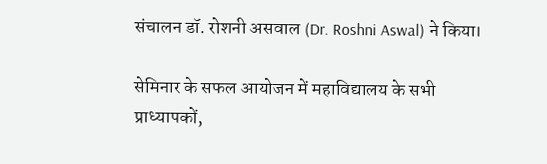संचालन डॉ. रोशनी असवाल (Dr. Roshni Aswal) ने किया।

सेमिनार के सफल आयोजन में महाविद्यालय के सभी प्राध्यापकों,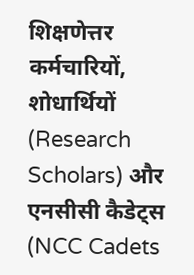शिक्षणेत्तर कर्मचारियों, शोधार्थियों (Research Scholars) और एनसीसी कैडेट्स (NCC Cadets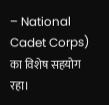– National Cadet Corps) का विशेष सहयोग रहा।